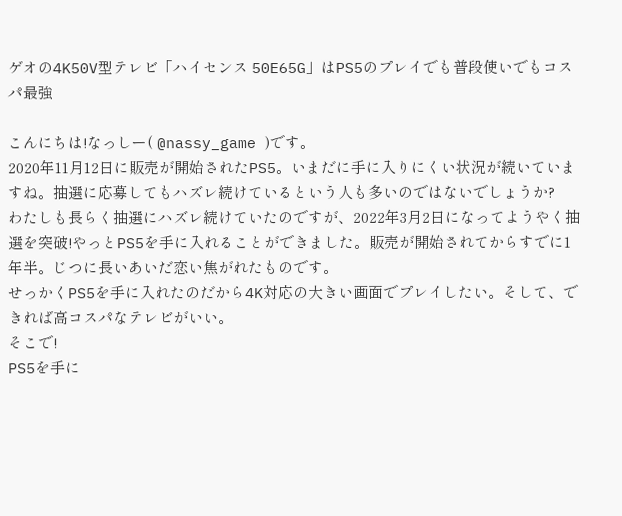ゲオの4K50V型テレビ「ハイセンス 50E65G」はPS5のプレイでも普段使いでもコスパ最強

こんにちは!なっしー( @nassy_game )です。
2020年11月12日に販売が開始されたPS5。いまだに手に入りにくい状況が続いていますね。抽選に応募してもハズレ続けているという人も多いのではないでしょうか?
わたしも長らく抽選にハズレ続けていたのですが、2022年3月2日になってようやく抽選を突破!やっとPS5を手に入れることができました。販売が開始されてからすでに1年半。じつに長いあいだ恋い焦がれたものです。
せっかくPS5を手に入れたのだから4K対応の大きい画面でプレイしたい。そして、できれば高コスパなテレビがいい。
そこで!
PS5を手に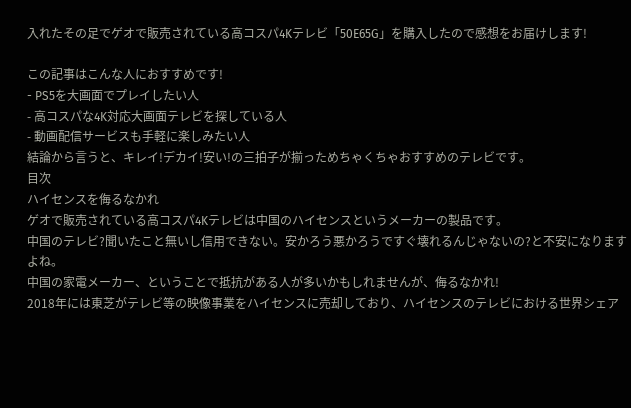入れたその足でゲオで販売されている高コスパ4Kテレビ「50E65G」を購入したので感想をお届けします!

この記事はこんな人におすすめです!
- PS5を大画面でプレイしたい人
- 高コスパな4K対応大画面テレビを探している人
- 動画配信サービスも手軽に楽しみたい人
結論から言うと、キレイ!デカイ!安い!の三拍子が揃っためちゃくちゃおすすめのテレビです。
目次
ハイセンスを侮るなかれ
ゲオで販売されている高コスパ4Kテレビは中国のハイセンスというメーカーの製品です。
中国のテレビ?聞いたこと無いし信用できない。安かろう悪かろうですぐ壊れるんじゃないの?と不安になりますよね。
中国の家電メーカー、ということで抵抗がある人が多いかもしれませんが、侮るなかれ!
2018年には東芝がテレビ等の映像事業をハイセンスに売却しており、ハイセンスのテレビにおける世界シェア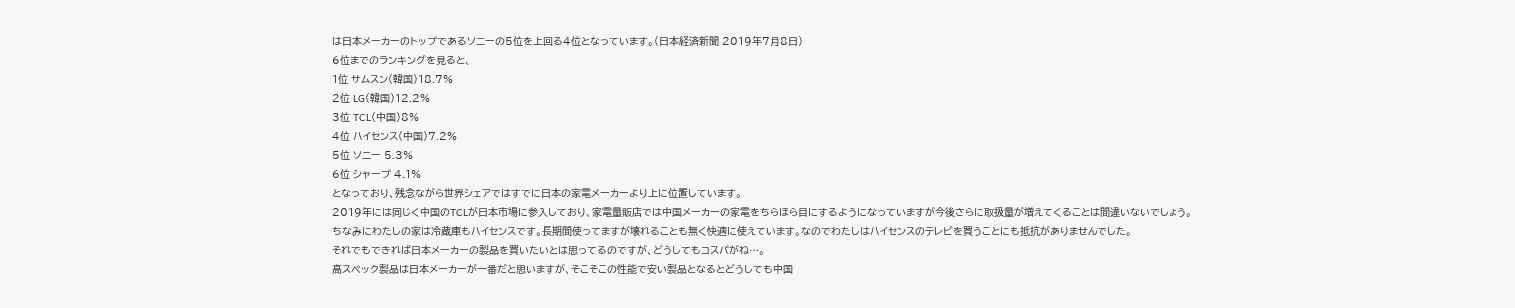は日本メーカーのトップであるソニーの5位を上回る4位となっています。(日本経済新聞 2019年7月8日)
6位までのランキングを見ると、
1位 サムスン(韓国)18.7%
2位 LG(韓国)12.2%
3位 TCL(中国)8%
4位 ハイセンス(中国)7.2%
5位 ソニー 5.3%
6位 シャープ 4.1%
となっており、残念ながら世界シェアではすでに日本の家電メーカーより上に位置しています。
2019年には同じく中国のTCLが日本市場に参入しており、家電量販店では中国メーカーの家電をちらほら目にするようになっていますが今後さらに取扱量が増えてくることは間違いないでしょう。
ちなみにわたしの家は冷蔵庫もハイセンスです。長期間使ってますが壊れることも無く快適に使えています。なのでわたしはハイセンスのテレビを買うことにも抵抗がありませんでした。
それでもできれば日本メーカーの製品を買いたいとは思ってるのですが、どうしてもコスパがね…。
高スペック製品は日本メーカーが一番だと思いますが、そこそこの性能で安い製品となるとどうしても中国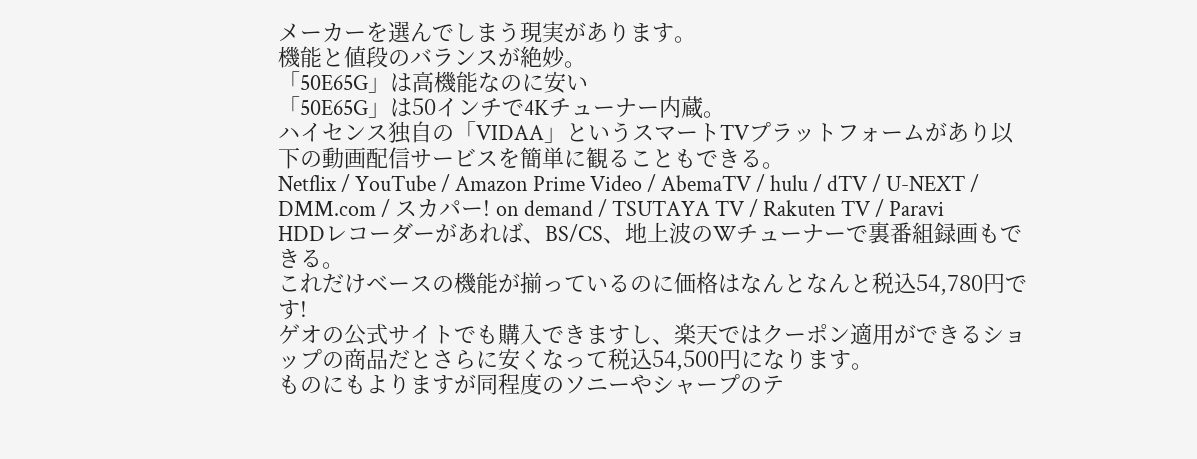メーカーを選んでしまう現実があります。
機能と値段のバランスが絶妙。
「50E65G」は高機能なのに安い
「50E65G」は50インチで4Kチューナー内蔵。
ハイセンス独自の「VIDAA」というスマートTVプラットフォームがあり以下の動画配信サービスを簡単に観ることもできる。
Netflix / YouTube / Amazon Prime Video / AbemaTV / hulu / dTV / U-NEXT / DMM.com / スカパー! on demand / TSUTAYA TV / Rakuten TV / Paravi
HDDレコーダーがあれば、BS/CS、地上波のWチューナーで裏番組録画もできる。
これだけベースの機能が揃っているのに価格はなんとなんと税込54,780円です!
ゲオの公式サイトでも購入できますし、楽天ではクーポン適用ができるショップの商品だとさらに安くなって税込54,500円になります。
ものにもよりますが同程度のソニーやシャープのテ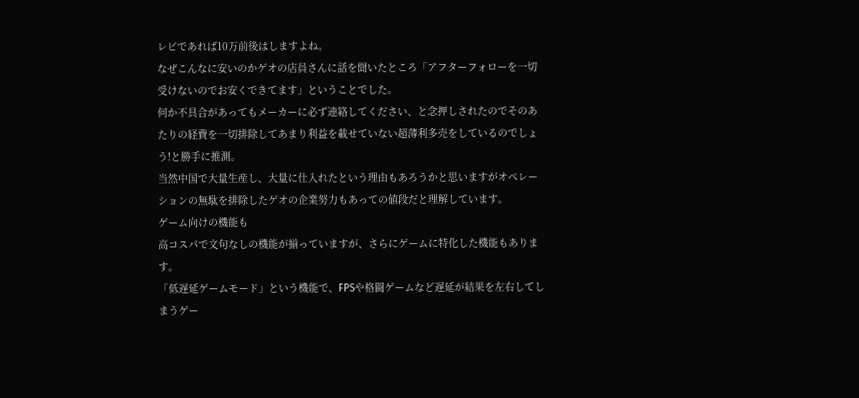レビであれば10万前後はしますよね。
なぜこんなに安いのかゲオの店員さんに話を聞いたところ「アフターフォローを一切受けないのでお安くできてます」ということでした。
何か不具合があってもメーカーに必ず連絡してください、と念押しされたのでそのあたりの経費を一切排除してあまり利益を載せていない超薄利多売をしているのでしょう!と勝手に推測。
当然中国で大量生産し、大量に仕入れたという理由もあろうかと思いますがオペレーションの無駄を排除したゲオの企業努力もあっての値段だと理解しています。
ゲーム向けの機能も
高コスパで文句なしの機能が揃っていますが、さらにゲームに特化した機能もあります。
「低遅延ゲームモード」という機能で、FPSや格闘ゲームなど遅延が結果を左右してしまうゲー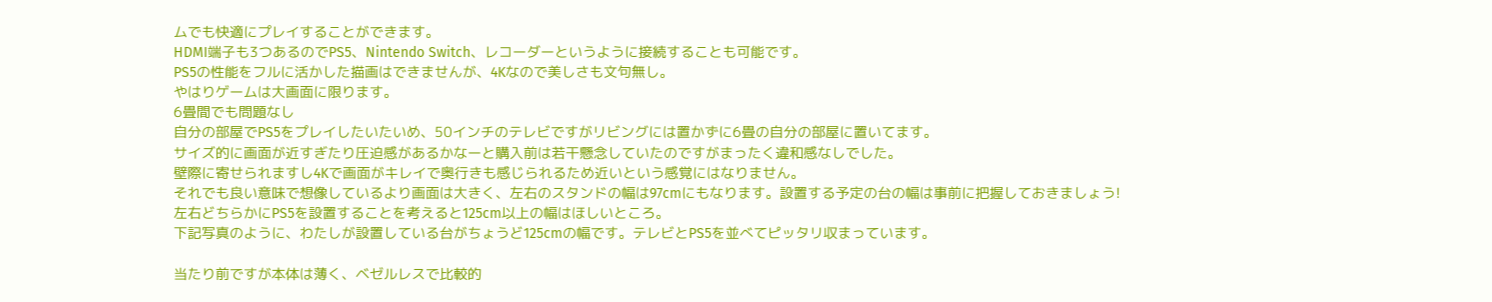ムでも快適にプレイすることができます。
HDMI端子も3つあるのでPS5、Nintendo Switch、レコーダーというように接続することも可能です。
PS5の性能をフルに活かした描画はできませんが、4Kなので美しさも文句無し。
やはりゲームは大画面に限ります。
6畳間でも問題なし
自分の部屋でPS5をプレイしたいたいめ、50インチのテレビですがリビングには置かずに6畳の自分の部屋に置いてます。
サイズ的に画面が近すぎたり圧迫感があるかなーと購入前は若干懸念していたのですがまったく違和感なしでした。
壁際に寄せられますし4Kで画面がキレイで奥行きも感じられるため近いという感覚にはなりません。
それでも良い意味で想像しているより画面は大きく、左右のスタンドの幅は97cmにもなります。設置する予定の台の幅は事前に把握しておきましょう!
左右どちらかにPS5を設置することを考えると125cm以上の幅はほしいところ。
下記写真のように、わたしが設置している台がちょうど125cmの幅です。テレビとPS5を並べてピッタリ収まっています。

当たり前ですが本体は薄く、ベゼルレスで比較的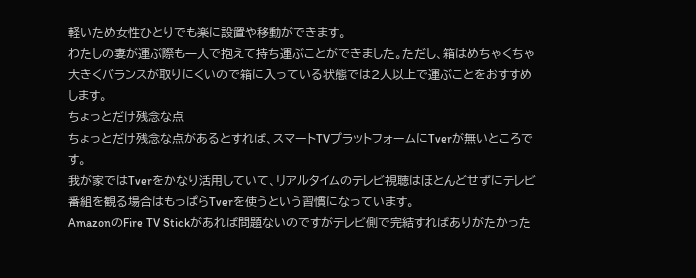軽いため女性ひとりでも楽に設置や移動ができます。
わたしの妻が運ぶ際も一人で抱えて持ち運ぶことができました。ただし、箱はめちゃくちゃ大きくバランスが取りにくいので箱に入っている状態では2人以上で運ぶことをおすすめします。
ちょっとだけ残念な点
ちょっとだけ残念な点があるとすれば、スマートTVプラットフォームにTverが無いところです。
我が家ではTverをかなり活用していて、リアルタイムのテレビ視聴はほとんどせずにテレビ番組を観る場合はもっぱらTverを使うという習慣になっています。
AmazonのFire TV Stickがあれば問題ないのですがテレビ側で完結すればありがたかった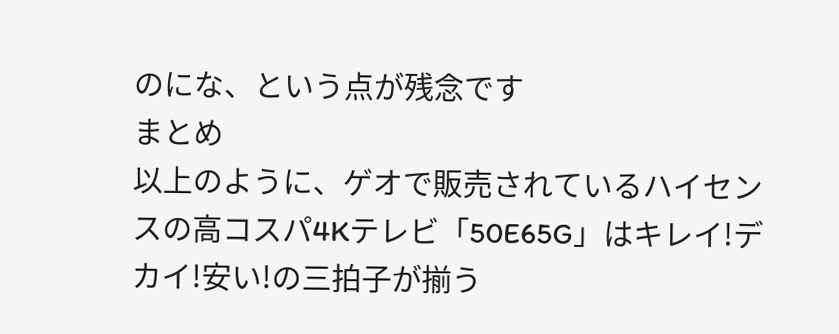のにな、という点が残念です
まとめ
以上のように、ゲオで販売されているハイセンスの高コスパ4Kテレビ「50E65G」はキレイ!デカイ!安い!の三拍子が揃う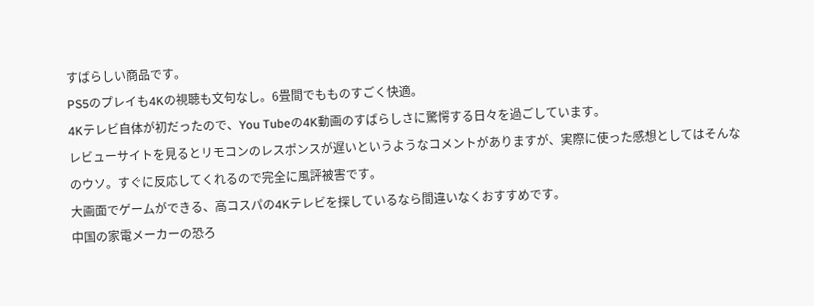すばらしい商品です。
PS5のプレイも4Kの視聴も文句なし。6畳間でもものすごく快適。
4Kテレビ自体が初だったので、You Tubeの4K動画のすばらしさに驚愕する日々を過ごしています。
レビューサイトを見るとリモコンのレスポンスが遅いというようなコメントがありますが、実際に使った感想としてはそんなのウソ。すぐに反応してくれるので完全に風評被害です。
大画面でゲームができる、高コスパの4Kテレビを探しているなら間違いなくおすすめです。
中国の家電メーカーの恐ろ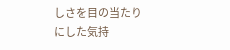しさを目の当たりにした気持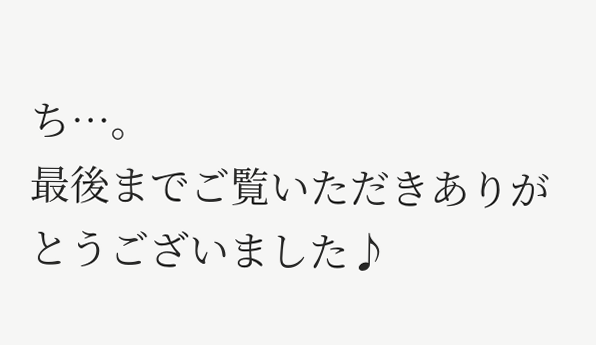ち…。
最後までご覧いただきありがとうございました♪